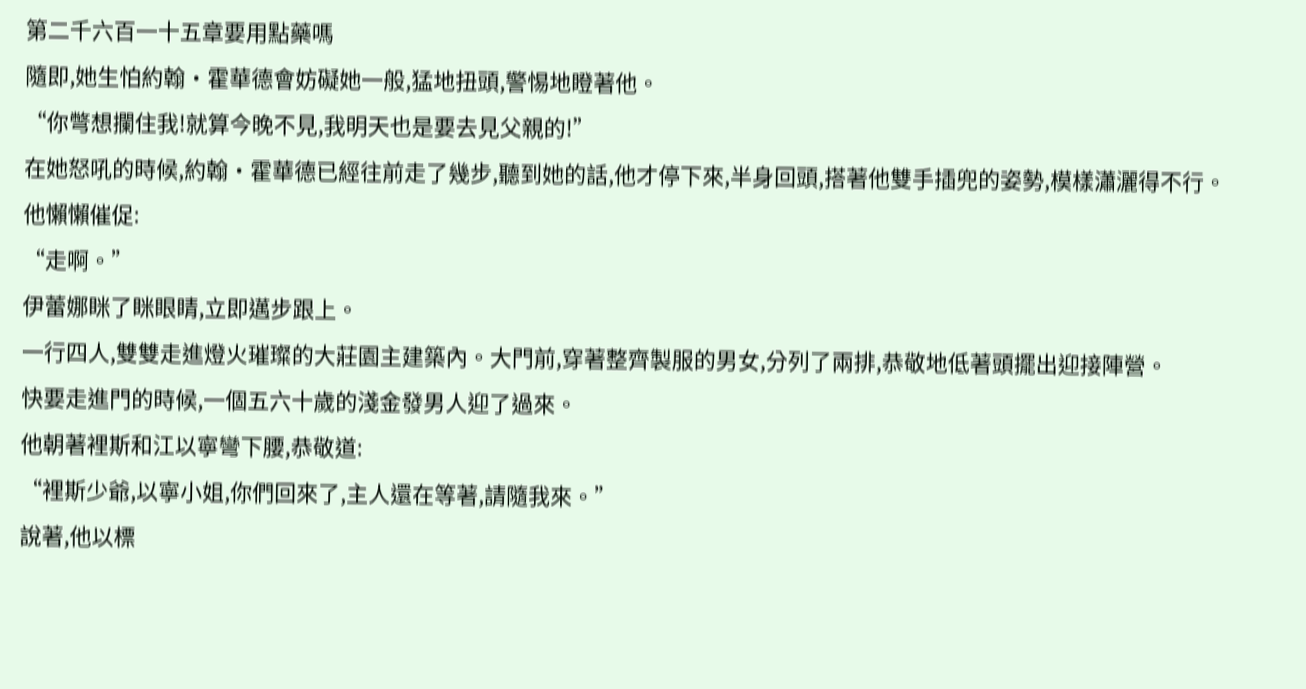第二千六百一十五章要用點藥嗎
隨即,她生怕約翰·霍華德會妨礙她一般,猛地扭頭,警惕地瞪著他。
“你彆想攔住我!就算今晚不見,我明天也是要去見父親的!”
在她怒吼的時候,約翰·霍華德已經往前走了幾步,聽到她的話,他才停下來,半身回頭,搭著他雙手插兜的姿勢,模樣瀟灑得不行。
他懶懶催促:
“走啊。”
伊蕾娜眯了眯眼睛,立即邁步跟上。
一行四人,雙雙走進燈火璀璨的大莊園主建築內。大門前,穿著整齊製服的男女,分列了兩排,恭敬地低著頭擺出迎接陣營。
快要走進門的時候,一個五六十歲的淺金發男人迎了過來。
他朝著裡斯和江以寧彎下腰,恭敬道:
“裡斯少爺,以寧小姐,你們回來了,主人還在等著,請隨我來。”
說著,他以標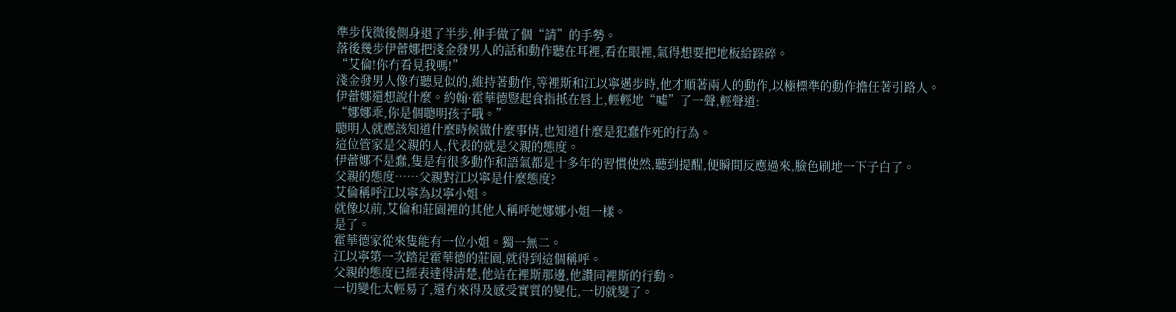準步伐微後側身退了半步,伸手做了個“請”的手勢。
落後幾步伊蕾娜把淺金發男人的話和動作聽在耳裡,看在眼裡,氣得想要把地板給跺碎。
“艾倫!你冇看見我嗎!”
淺金發男人像冇聽見似的,維持著動作,等裡斯和江以寧邁步時,他才順著兩人的動作,以極標準的動作擔任著引路人。
伊蕾娜還想說什麼。約翰·霍華德豎起食指抵在唇上,輕輕地“噓”了一聲,輕聲道:
“娜娜乖,你是個聰明孩子哦。”
聰明人就應該知道什麼時候做什麼事情,也知道什麼是犯蠢作死的行為。
這位管家是父親的人,代表的就是父親的態度。
伊蕾娜不是蠢,隻是有很多動作和語氣都是十多年的習慣使然,聽到提醒,便瞬間反應過來,臉色刷地一下子白了。
父親的態度……父親對江以寧是什麼態度?
艾倫稱呼江以寧為以寧小姐。
就像以前,艾倫和莊園裡的其他人稱呼她娜娜小姐一樣。
是了。
霍華德家從來隻能有一位小姐。獨一無二。
江以寧第一次踏足霍華德的莊園,就得到這個稱呼。
父親的態度已經表達得清楚,他站在裡斯那邊,他讚同裡斯的行動。
一切變化太輕易了,還冇來得及感受實質的變化,一切就變了。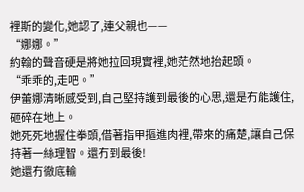裡斯的變化,她認了,連父親也——
“娜娜。”
約翰的聲音硬是將她拉回現實裡,她茫然地抬起頭。
“乖乖的,走吧。”
伊蕾娜清晰感受到,自己堅持護到最後的心思,還是冇能護住,砸碎在地上。
她死死地握住拳頭,借著指甲摳進肉裡,帶來的痛楚,讓自己保持著一絲理智。還冇到最後!
她還冇徹底輸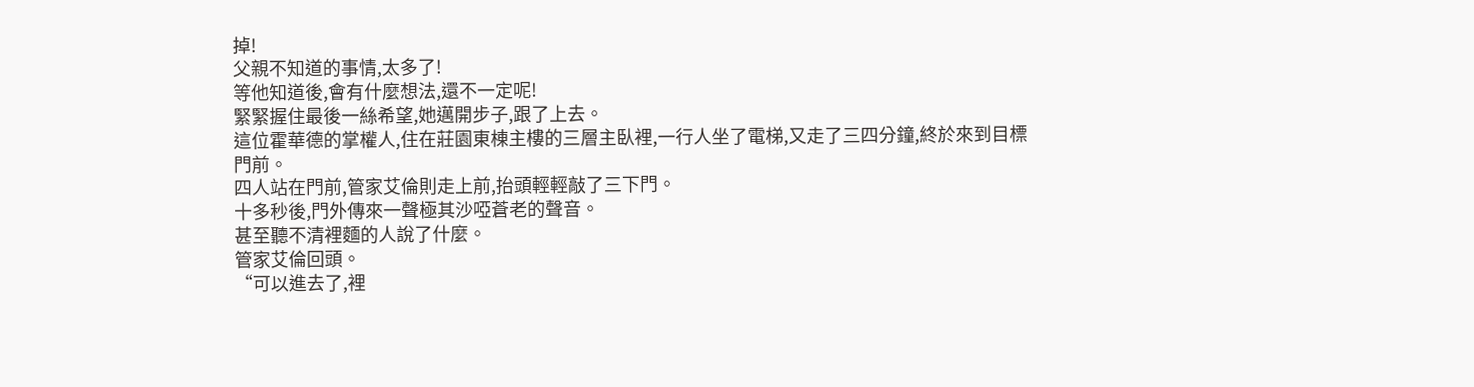掉!
父親不知道的事情,太多了!
等他知道後,會有什麼想法,還不一定呢!
緊緊握住最後一絲希望,她邁開步子,跟了上去。
這位霍華德的掌權人,住在莊園東棟主樓的三層主臥裡,一行人坐了電梯,又走了三四分鐘,終於來到目標門前。
四人站在門前,管家艾倫則走上前,抬頭輕輕敲了三下門。
十多秒後,門外傳來一聲極其沙啞蒼老的聲音。
甚至聽不清裡麵的人說了什麼。
管家艾倫回頭。
“可以進去了,裡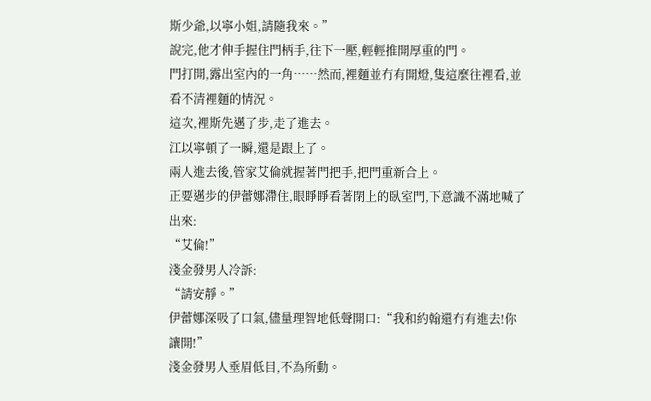斯少爺,以寧小姐,請隨我來。”
說完,他才伸手握住門柄手,往下一壓,輕輕推開厚重的門。
門打開,露出室內的一角……然而,裡麵並冇有開燈,隻這麼往裡看,並看不清裡麵的情況。
這次,裡斯先邁了步,走了進去。
江以寧頓了一瞬,還是跟上了。
兩人進去後,管家艾倫就握著門把手,把門重新合上。
正要邁步的伊蕾娜滯住,眼睜睜看著閉上的臥室門,下意識不滿地喊了出來:
“艾倫!”
淺金發男人冷訴:
“請安靜。”
伊蕾娜深吸了口氣,儘量理智地低聲開口:“我和約翰還冇有進去!你讓開!”
淺金發男人垂眉低目,不為所動。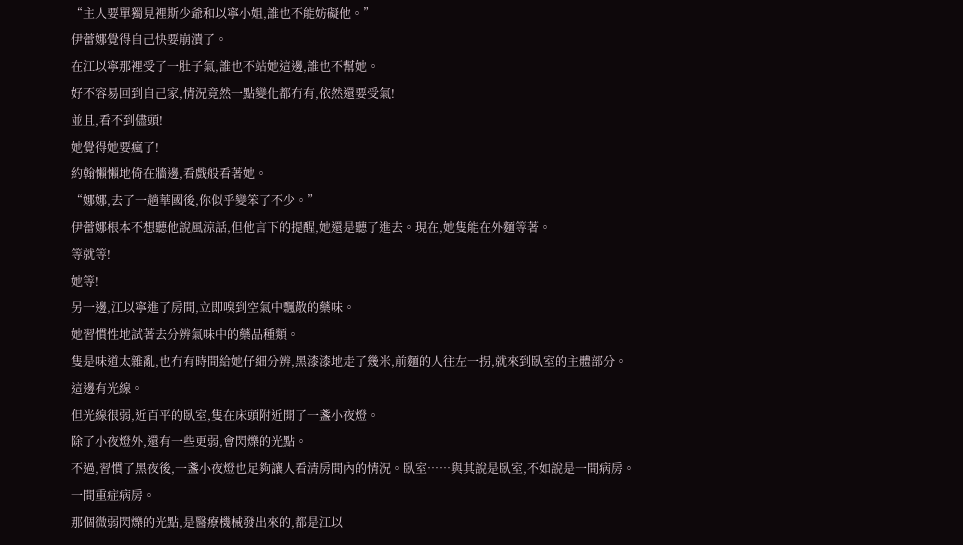“主人要單獨見裡斯少爺和以寧小姐,誰也不能妨礙他。”
伊蕾娜覺得自己快要崩潰了。
在江以寧那裡受了一肚子氣,誰也不站她這邊,誰也不幫她。
好不容易回到自己家,情況竟然一點變化都冇有,依然還要受氣!
並且,看不到儘頭!
她覺得她要瘋了!
約翰懶懶地倚在牆邊,看戲般看著她。
“娜娜,去了一趟華國後,你似乎變笨了不少。”
伊蕾娜根本不想聽他說風涼話,但他言下的提醒,她還是聽了進去。現在,她隻能在外麵等著。
等就等!
她等!
另一邊,江以寧進了房間,立即嗅到空氣中飄散的藥味。
她習慣性地試著去分辨氣味中的藥品種類。
隻是味道太雜亂,也冇有時間給她仔細分辨,黑漆漆地走了幾米,前麵的人往左一拐,就來到臥室的主體部分。
這邊有光線。
但光線很弱,近百平的臥室,隻在床頭附近開了一盞小夜燈。
除了小夜燈外,還有一些更弱,會閃爍的光點。
不過,習慣了黑夜後,一盞小夜燈也足夠讓人看清房間內的情況。臥室……與其說是臥室,不如說是一間病房。
一間重症病房。
那個微弱閃爍的光點,是醫療機械發出來的,都是江以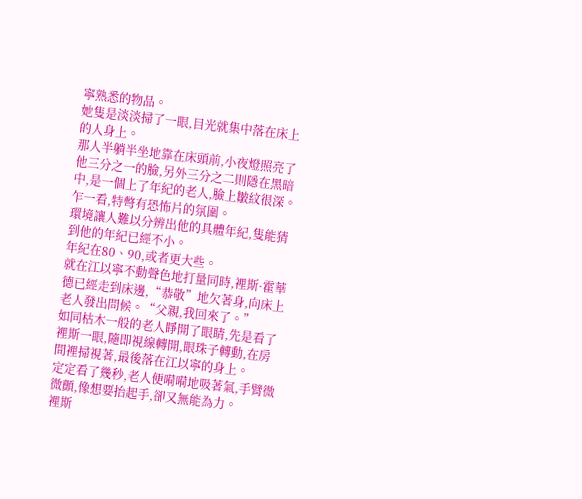寧熟悉的物品。
她隻是淡淡掃了一眼,目光就集中落在床上的人身上。
那人半躺半坐地靠在床頭前,小夜燈照亮了他三分之一的臉,另外三分之二則隱在黑暗中,是一個上了年紀的老人,臉上皺紋很深。
乍一看,特彆有恐怖片的氛圍。
環境讓人難以分辨出他的具體年紀,隻能猜到他的年紀已經不小。
年紀在80、90,或者更大些。
就在江以寧不動聲色地打量同時,裡斯·霍華德已經走到床邊,“恭敬”地欠著身,向床上老人發出問候。“父親,我回來了。”
如同枯木一般的老人睜開了眼睛,先是看了裡斯一眼,隨即視線轉開,眼珠子轉動,在房間裡掃視著,最後落在江以寧的身上。
定定看了幾秒,老人便嗬嗬地吸著氣,手臂微微顫,像想要抬起手,卻又無能為力。
裡斯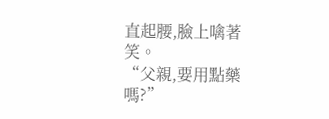直起腰,臉上噙著笑。
“父親,要用點藥嗎?”